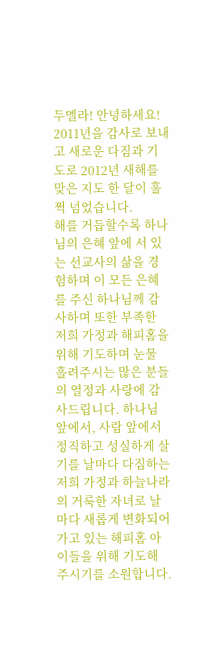두멜라! 안녕하세요!
2011년을 감사로 보내고 새로운 다짐과 기도로 2012년 새해를 맞은 지도 한 달이 훌쩍 넘었습니다.
해를 거듭할수록 하나님의 은혜 앞에 서 있는 선교사의 삶을 경험하며 이 모든 은혜를 주신 하나님께 감사하며 또한 부족한 저희 가정과 해피홈을 위해 기도하며 눈물 흘려주시는 많은 분들의 열정과 사랑에 감사드립니다. 하나님 앞에서, 사람 앞에서 정직하고 성실하게 살기를 날마다 다짐하는 저희 가정과 하늘나라의 거룩한 자녀로 날마다 새롭게 변화되어가고 있는 해피홈 아이들을 위해 기도해 주시기를 소원합니다.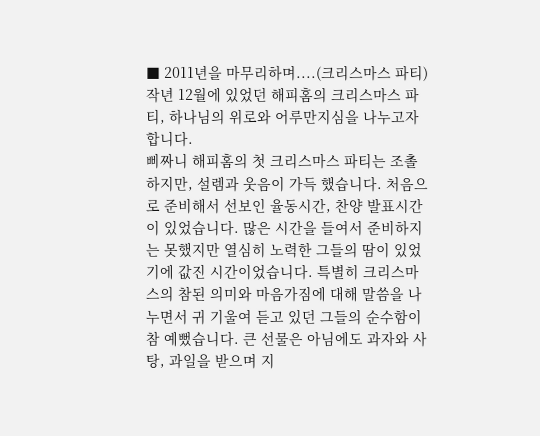■ 2011년을 마무리하며....(크리스마스 파티)
작년 12월에 있었던 해피홈의 크리스마스 파티, 하나님의 위로와 어루만지심을 나누고자 합니다.
삐짜니 해피홈의 첫 크리스마스 파티는 조촐하지만, 설렘과 웃음이 가득 했습니다. 처음으로 준비해서 선보인 율동시간, 찬양 발표시간이 있었습니다. 많은 시간을 들여서 준비하지는 못했지만 열심히 노력한 그들의 땀이 있었기에 값진 시간이었습니다. 특별히 크리스마스의 참된 의미와 마음가짐에 대해 말씀을 나누면서 귀 기울여 듣고 있던 그들의 순수함이 참 예뻤습니다. 큰 선물은 아님에도 과자와 사탕, 과일을 받으며 지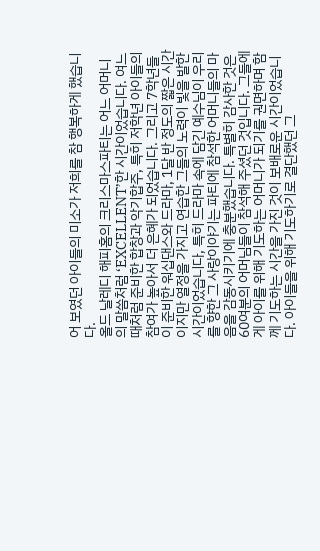어 보였던 아이들의 미소가 저희를 참 행복하게 했습니다.
올드 날레디 해피홈의 크리스마스파티는 어느 어머니의 말씀처럼 ‘EXCELLENT’한 시간이었습니다. 여느 때처럼 준비한 합창과 악기합주, 특히 저학년 아이들의 참여가 높아서 더 은혜가 되었습니다. 그리고 7학년들이 준비한 워십댄스와 드라마, 1달 반 정도의 짧은 시간이지만 열정을 가지고 연습한 그들의 노력이 빛을 발한 시간이었습니다, 특히 드라마 속에 담긴 예수님이 우리를 향한 그 사랑이야기는 파티에 참석한 어머니들의 마음을 감동시키기에 충분했습니다. 특별히 감사한 것은 60여분의 어머님들이 참석해 주셨던 것입니다. 그들에게 아이를 위해 기도하는 어머니가 되기를 권면하며 함께 기도하는 시간을 가진 것이 보배로운 시간이었습니다. 아이들을 위해 기도하기로 결단했던 그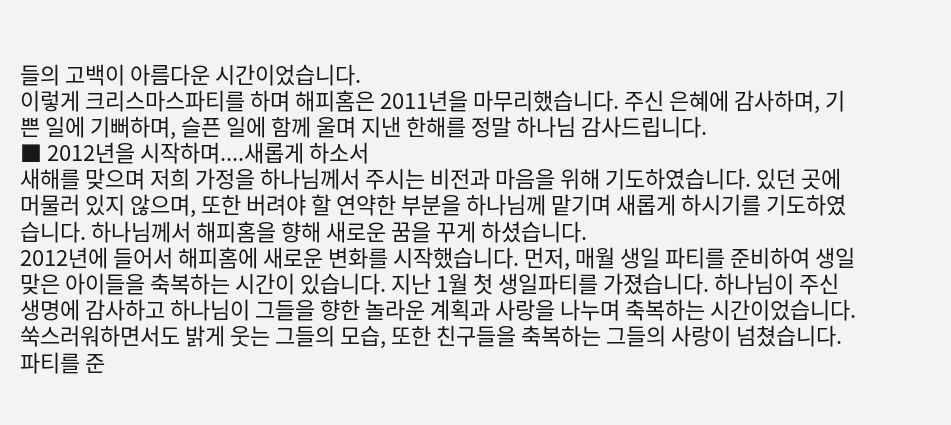들의 고백이 아름다운 시간이었습니다.
이렇게 크리스마스파티를 하며 해피홈은 2011년을 마무리했습니다. 주신 은혜에 감사하며, 기쁜 일에 기뻐하며, 슬픈 일에 함께 울며 지낸 한해를 정말 하나님 감사드립니다.
■ 2012년을 시작하며....새롭게 하소서
새해를 맞으며 저희 가정을 하나님께서 주시는 비전과 마음을 위해 기도하였습니다. 있던 곳에 머물러 있지 않으며, 또한 버려야 할 연약한 부분을 하나님께 맡기며 새롭게 하시기를 기도하였습니다. 하나님께서 해피홈을 향해 새로운 꿈을 꾸게 하셨습니다.
2012년에 들어서 해피홈에 새로운 변화를 시작했습니다. 먼저, 매월 생일 파티를 준비하여 생일 맞은 아이들을 축복하는 시간이 있습니다. 지난 1월 첫 생일파티를 가졌습니다. 하나님이 주신 생명에 감사하고 하나님이 그들을 향한 놀라운 계획과 사랑을 나누며 축복하는 시간이었습니다. 쑥스러워하면서도 밝게 웃는 그들의 모습, 또한 친구들을 축복하는 그들의 사랑이 넘쳤습니다. 파티를 준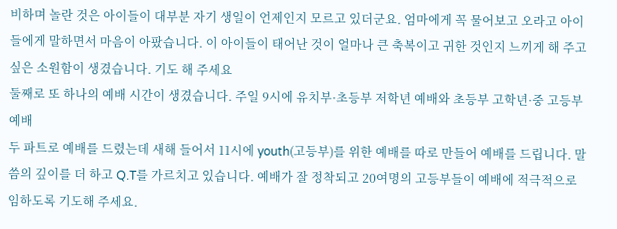비하며 놀란 것은 아이들이 대부분 자기 생일이 언제인지 모르고 있더군요. 엄마에게 꼭 물어보고 오라고 아이들에게 말하면서 마음이 아팠습니다. 이 아이들이 태어난 것이 얼마나 큰 축복이고 귀한 것인지 느끼게 해 주고 싶은 소원함이 생겼습니다. 기도 해 주세요
둘째로 또 하나의 예배 시간이 생겼습니다. 주일 9시에 유치부·초등부 저학년 예배와 초등부 고학년·중 고등부예배
두 파트로 예배를 드렸는데 새해 들어서 11시에 youth(고등부)를 위한 예배를 따로 만들어 예배를 드립니다. 말씀의 깊이를 더 하고 Q.T를 가르치고 있습니다. 예배가 잘 정착되고 20여명의 고등부들이 예배에 적극적으로 임하도록 기도해 주세요.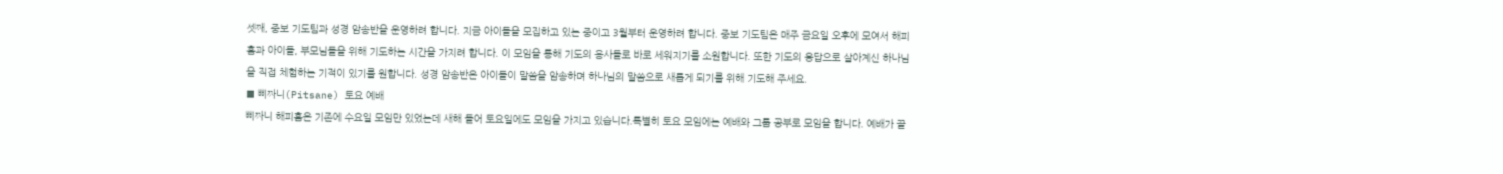셋째, 중보 기도팀과 성경 암송반을 운영하려 합니다. 지금 아이들을 모집하고 있는 중이고 3월부터 운영하려 합니다. 중보 기도팀은 매주 금요일 오후에 모여서 해피홈과 아이들, 부모님들을 위해 기도하는 시간을 가지려 합니다. 이 모임을 통해 기도의 용사들로 바로 세워지기를 소원합니다. 또한 기도의 응답으로 살아계신 하나님을 직접 체험하는 기적이 있기를 원합니다. 성경 암송반은 아이들이 말씀을 암송하며 하나님의 말씀으로 새롭게 되기를 위해 기도해 주세요.
■ 삐짜니(Pitsane) 토요 예배
삐짜니 해피홈은 기존에 수요일 모임만 있었는데 새해 들어 토요일에도 모임을 가지고 있습니다.특별히 토요 모임에는 예배와 그룹 공부로 모임을 합니다. 예배가 끝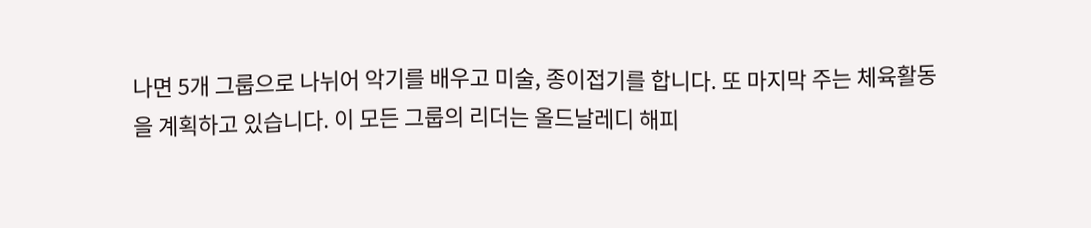나면 5개 그룹으로 나뉘어 악기를 배우고 미술, 종이접기를 합니다. 또 마지막 주는 체육활동을 계획하고 있습니다. 이 모든 그룹의 리더는 올드날레디 해피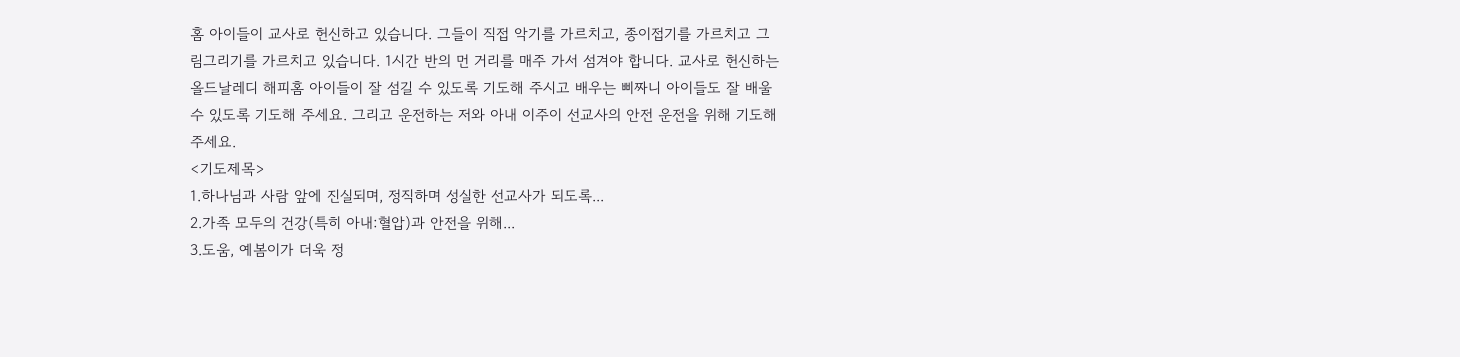홈 아이들이 교사로 헌신하고 있습니다. 그들이 직접 악기를 가르치고, 종이접기를 가르치고 그림그리기를 가르치고 있습니다. 1시간 반의 먼 거리를 매주 가서 섬겨야 합니다. 교사로 헌신하는 올드날레디 해피홈 아이들이 잘 섬길 수 있도록 기도해 주시고 배우는 삐짜니 아이들도 잘 배울 수 있도록 기도해 주세요. 그리고 운전하는 저와 아내 이주이 선교사의 안전 운전을 위해 기도해 주세요.
<기도제목>
1.하나님과 사람 앞에 진실되며, 정직하며 성실한 선교사가 되도록...
2.가족 모두의 건강(특히 아내:혈압)과 안전을 위해...
3.도움, 예봄이가 더욱 정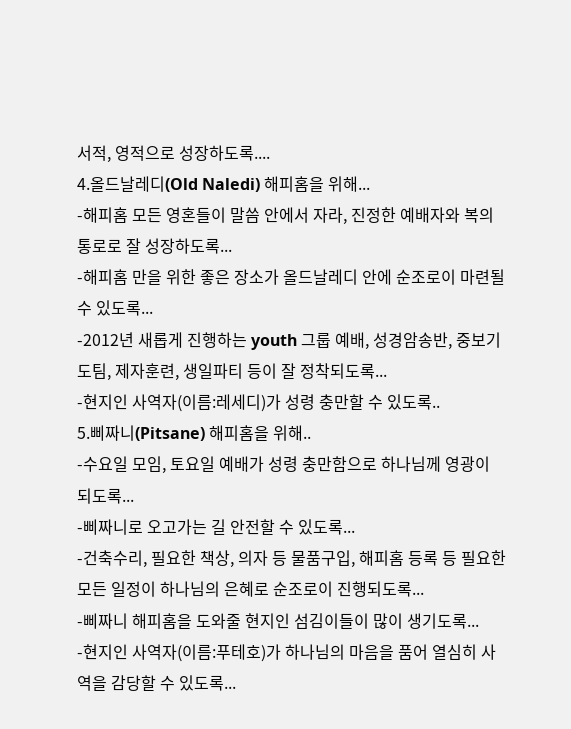서적, 영적으로 성장하도록....
4.올드날레디(Old Naledi) 해피홈을 위해...
-해피홈 모든 영혼들이 말씀 안에서 자라, 진정한 예배자와 복의 통로로 잘 성장하도록...
-해피홈 만을 위한 좋은 장소가 올드날레디 안에 순조로이 마련될 수 있도록...
-2012년 새롭게 진행하는 youth 그룹 예배, 성경암송반, 중보기도팀, 제자훈련, 생일파티 등이 잘 정착되도록...
-현지인 사역자(이름:레세디)가 성령 충만할 수 있도록..
5.삐짜니(Pitsane) 해피홈을 위해..
-수요일 모임, 토요일 예배가 성령 충만함으로 하나님께 영광이 되도록...
-삐짜니로 오고가는 길 안전할 수 있도록...
-건축수리, 필요한 책상, 의자 등 물품구입, 해피홈 등록 등 필요한 모든 일정이 하나님의 은혜로 순조로이 진행되도록...
-삐짜니 해피홈을 도와줄 현지인 섬김이들이 많이 생기도록...
-현지인 사역자(이름:푸테호)가 하나님의 마음을 품어 열심히 사역을 감당할 수 있도록...